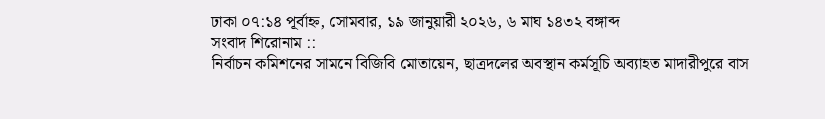ঢাকা ০৭:১৪ পূর্বাহ্ন, সোমবার, ১৯ জানুয়ারী ২০২৬, ৬ মাঘ ১৪৩২ বঙ্গাব্দ
সংবাদ শিরোনাম ::
নির্বাচন কমিশনের সামনে বিজিবি মোতায়েন, ছাত্রদলের অবস্থান কর্মসূচি অব্যাহত মাদারীপুরে বাস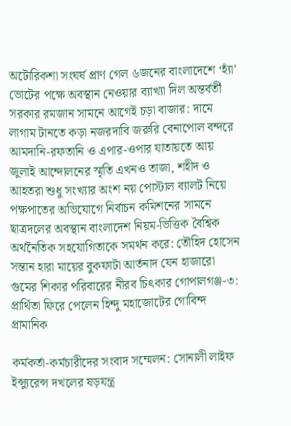অটোরিকশা সংঘর্ষ প্রাণ গেল ৬জনের বাংলাদেশে ‘হ্যাঁ’ ভোটের পক্ষে অবস্থান নেওয়ার ব্যাখ্যা দিল অন্তর্বর্তী সরকার রমজান সামনে আগেই চড়া বাজার: দামে লাগাম টানতে কড়া নজরদাবি জরুরি বেনাপোল বন্দরে আমদানি-রফতানি ও এপার-ওপার যাতায়তে আয় জুলাই আন্দোলনের স্মৃতি এখনও তাজা, শহীদ ও আহতরা শুধু সংখ্যার অংশ নয় পোস্টাল ব্যালট নিয়ে পক্ষপাতের অভিযোগে নির্বাচন কমিশনের সামনে ছাত্রদলের অবস্থান বাংলাদেশ নিয়ম-ভিত্তিক বৈশ্বিক অর্থনৈতিক সহযোগিতাকে সমর্থন করে: তৌহিদ হোসেন সন্তান হারা মায়ের বুকফাটা আর্তনাদ যেন হাজারো গুমের শিকার পরিবারের নীরব চিৎকার গোপালগঞ্জ-৩: প্রার্থিতা ফিরে পেলেন হিন্দু মহাজোটের গোবিন্দ প্রামানিক

কর্মকর্তা-কর্মচারীদের সংবাদ সম্মেলন: সোনালী লাইফ ইন্স্যুরেন্স দখলের ষড়যন্ত্র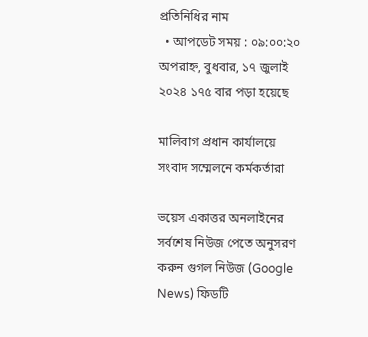প্রতিনিধির নাম
  • আপডেট সময় : ০৯:০০:২০ অপরাহ্ন, বুধবার, ১৭ জুলাই ২০২৪ ১৭৫ বার পড়া হয়েছে

মালিবাগ প্রধান কার্যালয়ে সংবাদ সম্মেলনে কর্মকর্তারা

ভয়েস একাত্তর অনলাইনের সর্বশেষ নিউজ পেতে অনুসরণ করুন গুগল নিউজ (Google News) ফিডটি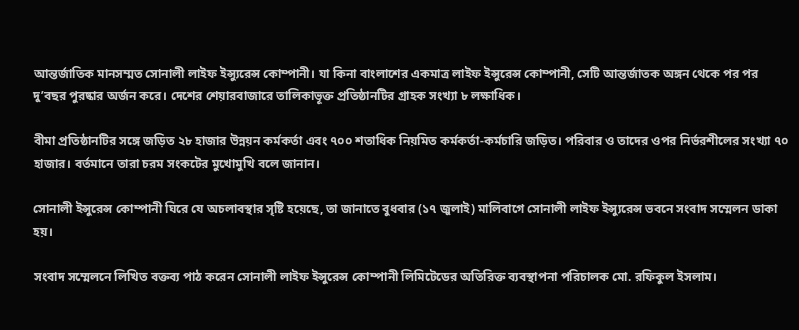আন্তর্জাতিক মানসম্মত সোনালী লাইফ ইন্স্যুরেন্স কোম্পানী। যা কিনা বাংলাশের একমাত্র লাইফ ইন্সুরেন্স কোম্পানী, সেটি আন্তর্জাতক অঙ্গন থেকে পর পর দু’বছর পুরষ্কার অর্জন করে। দেশের শেয়ারবাজারে তালিকাভূক্ত প্রতিষ্ঠানটির গ্রাহক সংখ্যা ৮ লক্ষাধিক।

বীমা প্রতিষ্ঠানটির সঙ্গে জড়িত ২৮ হাজার উন্নয়ন কর্মকর্তা এবং ৭০০ শতাধিক নিয়মিত কর্মকর্তা-কর্মচারি জড়িত। পরিবার ও তাদের ওপর নির্ভরশীলের সংখ্যা ৭০ হাজার। বর্তমানে তারা চরম সংকটের মুখোমুখি বলে জানান।

সোনালী ইন্সুরেন্স কোম্পানী ঘিরে যে অচলাবস্থার সৃষ্টি হয়েছে, তা জানাতে বুধবার (১৭ জুলাই) মালিবাগে সোনালী লাইফ ইন্স্যুরেন্স ভবনে সংবাদ সম্মেলন ডাকা হয়।

সংবাদ সম্মেলনে লিখিত বক্তব্য পাঠ করেন সোনালী লাইফ ইন্সুরেন্স কোম্পানী লিমিটেডের অতিরিক্ত ব্যবস্থাপনা পরিচালক মো. রফিকুল ইসলাম।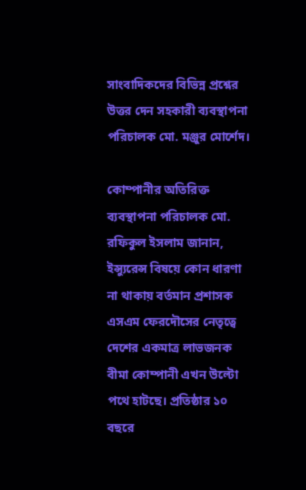সাংবাদিকদের বিভিন্ন প্রশ্নের উত্তর দেন সহকারী ব্যবস্থাপনা পরিচালক মো. মঞ্জুর মোর্শেদ।

কোম্পানীর অতিরিক্ত ব্যবস্থাপনা পরিচালক মো. রফিকুল ইসলাম জানান, ইন্স্যুরেন্স বিষয়ে কোন ধারণা না থাকায় বর্তমান প্রশাসক এসএম ফেরদৌসের নেতৃত্বে দেশের একমাত্র লাভজনক বীমা কোম্পানী এখন উল্টো পথে হাটছে। প্রতিষ্ঠার ১০ বছরে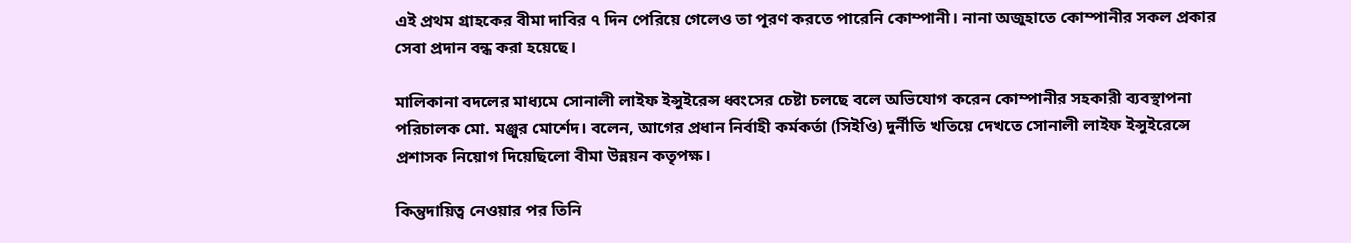এই প্রথম গ্রাহকের বীমা দাবির ৭ দিন পেরিয়ে গেলেও তা পূরণ করতে পারেনি কোম্পানী। নানা অজুহাতে কোম্পানীর সকল প্রকার সেবা প্রদান বন্ধ করা হয়েছে।

মালিকানা বদলের মাধ্যমে সোনালী লাইফ ইন্সুইরেন্স ধ্বংসের চেষ্টা চলছে বলে অভিযোগ করেন কোম্পানীর সহকারী ব্যবস্থাপনা পরিচালক মো. মঞ্জুর মোর্শেদ। বলেন, আগের প্রধান নির্বাহী কর্মকর্তা (সিইওি) দুর্নীতি খতিয়ে দেখতে সোনালী লাইফ ইন্সুইরেন্সে প্রশাসক নিয়োগ দিয়েছিলো বীমা উন্নয়ন কতৃপক্ষ।

কিন্তুদায়িত্ব নেওয়ার পর তিনি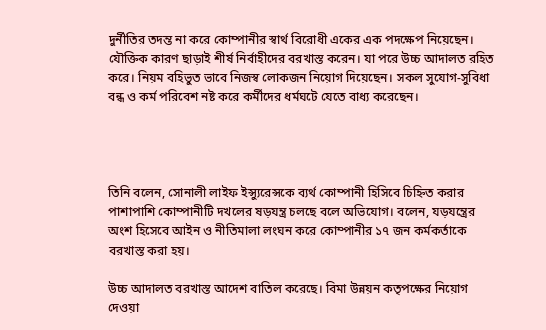দুর্নীতির তদন্ত না করে কোম্পানীর স্বার্থ বিরোধী একের এক পদক্ষেপ নিয়েছেন। যৌক্তিক কারণ ছাড়াই শীর্ষ নির্বাহীদের বরখাস্ত করেন। যা পরে উচ্চ আদালত রহিত করে। নিয়ম বহিভুত ভাবে নিজস্ব লোকজন নিয়োগ দিয়েছেন। সকল সুযোগ-সুবিধা বন্ধ ও কর্ম পরিবেশ নষ্ট করে কর্মীদের ধর্মঘটে যেতে বাধ্য করেছেন।




তিনি বলেন, সোনালী লাইফ ইন্স্যুরেন্সকে ব্যর্থ কোম্পানী হিসিবে চিহ্নিত করার পাশাপাশি কোম্পানীটি দখলের ষড়যন্ত্র চলছে বলে অভিযোগ। বলেন, যড়যন্ত্রের অংশ হিসেবে আইন ও নীতিমালা লংঘন করে কোম্পানীর ১৭ জন কর্মকর্তাকে বরখাস্ত করা হয়।

উচ্চ আদালত বরখাস্ত আদেশ বাতিল করেছে। বিমা উন্নয়ন কতৃপক্ষের নিয়োগ দেওয়া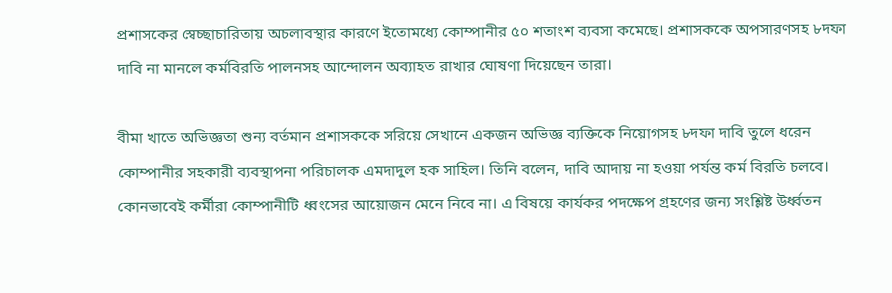প্রশাসকের স্বেচ্ছাচারিতায় অচলাবস্থার কারণে ইতোমধ্যে কোম্পানীর ৫০ শতাংশ ব্যবসা কমেছে। প্রশাসককে অপসারণসহ ৮দফা দাবি না মানলে কর্মবিরতি পালনসহ আন্দোলন অব্যাহত রাখার ঘোষণা দিয়েছেন তারা।

বীমা খাতে অভিজ্ঞতা শুন্য বর্তমান প্রশাসককে সরিয়ে সেখানে একজন অভিজ্ঞ ব্যক্তিকে নিয়োগসহ ৮দফা দাবি তুলে ধরেন কোম্পানীর সহকারী ব্যবস্থাপনা পরিচালক এমদাদুল হক সাহিল। তিনি বলেন, দাবি আদায় না হওয়া পর্যন্ত কর্ম বিরতি চলবে। কোনভাবেই কর্মীরা কোম্পানীটি ধ্বংসের আয়োজন মেনে নিবে না। এ বিষয়ে কার্যকর পদক্ষেপ গ্রহণের জন্য সংশ্লিষ্ট উর্ধ্বতন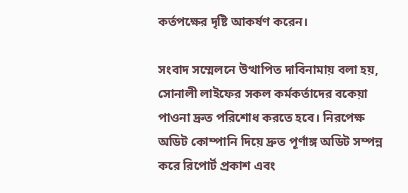কর্তপক্ষের দৃষ্টি আকর্ষণ করেন।

সংবাদ সম্মেলনে উত্থাপিত দাবিনামায় বলা হয়, সোনালী লাইফের সকল কর্মকর্তাদের বকেয়া পাওনা দ্রুত পরিশোধ করতে হবে। নিরপেক্ষ অডিট কোম্পানি দিয়ে দ্রুত পূর্ণাঙ্গ অডিট সম্পন্ন করে রিপোর্ট প্রকাশ এবং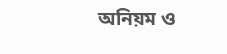অনিয়ম ও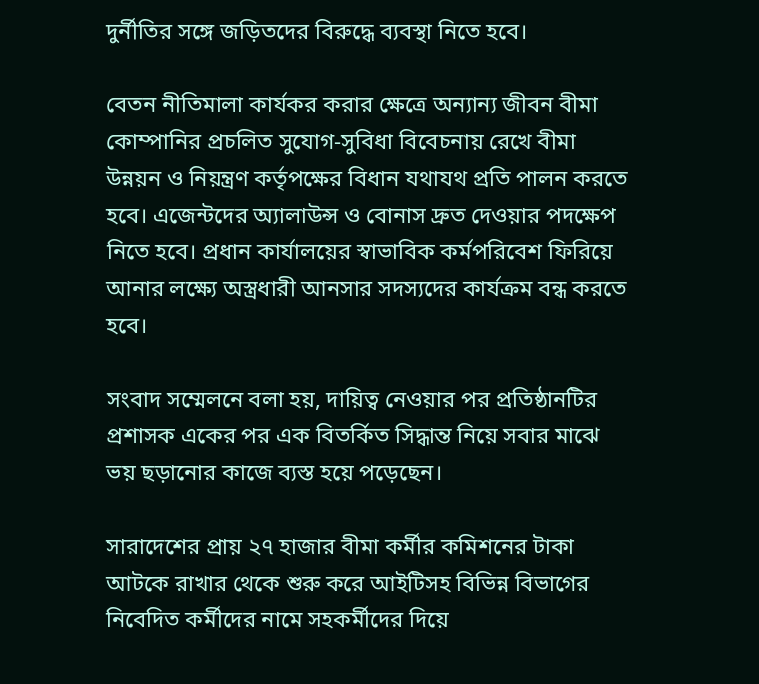দুর্নীতির সঙ্গে জড়িতদের বিরুদ্ধে ব্যবস্থা নিতে হবে।

বেতন নীতিমালা কার্যকর করার ক্ষেত্রে অন্যান্য জীবন বীমা কোম্পানির প্রচলিত সুযোগ-সুবিধা বিবেচনায় রেখে বীমা উন্নয়ন ও নিয়ন্ত্রণ কর্তৃপক্ষের বিধান যথাযথ প্রতি পালন করতে হবে। এজেন্টদের অ্যালাউন্স ও বোনাস দ্রুত দেওয়ার পদক্ষেপ নিতে হবে। প্রধান কার্যালয়ের স্বাভাবিক কর্মপরিবেশ ফিরিয়ে আনার লক্ষ্যে অস্ত্রধারী আনসার সদস্যদের কার্যক্রম বন্ধ করতে হবে।

সংবাদ সম্মেলনে বলা হয়, দায়িত্ব নেওয়ার পর প্রতিষ্ঠানটির প্রশাসক একের পর এক বিতর্কিত সিদ্ধান্ত নিয়ে সবার মাঝে ভয় ছড়ানোর কাজে ব্যস্ত হয়ে পড়েছেন।

সারাদেশের প্রায় ২৭ হাজার বীমা কর্মীর কমিশনের টাকা আটকে রাখার থেকে শুরু করে আইটিসহ বিভিন্ন বিভাগের নিবেদিত কর্মীদের নামে সহকর্মীদের দিয়ে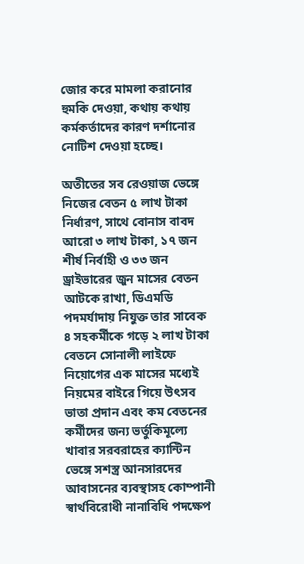জোর করে মামলা করানোর হুমকি দেওয়া, কথায় কথায় কর্মকর্তাদের কারণ দর্শানোর নোটিশ দেওয়া হচ্ছে।

অতীতের সব রেওয়াজ ভেঙ্গে নিজের বেতন ৫ লাখ টাকা নির্ধারণ, সাথে বোনাস বাবদ আরো ৩ লাখ টাকা, ১৭ জন শীর্ষ নির্বাহী ও ৩৩ জন ড্রাইভারের জুন মাসের বেতন আটকে রাখা, ডিএমডি পদমর্যাদায় নিযুক্ত তার সাবেক ৪ সহকর্মীকে গড়ে ২ লাখ টাকা বেতনে সোনালী লাইফে নিয়োগের এক মাসের মধ্যেই নিয়মের বাইরে গিয়ে উৎসব ভাতা প্রদান এবং কম বেতনের কর্মীদের জন্য ভর্তুকিমূল্যে খাবার সরবরাহের ক্যান্টিন ভেঙ্গে সশস্ত্র আনসারদের আবাসনের ব্যবস্থাসহ কোম্পানী স্বার্থবিরোধী নানাবিধি পদক্ষেপ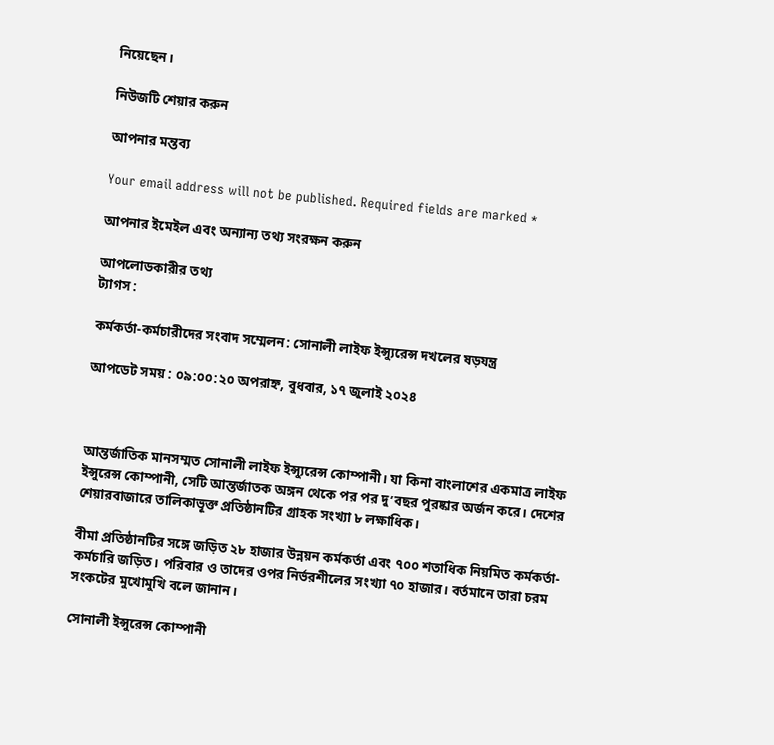নিয়েছেন।

নিউজটি শেয়ার করুন

আপনার মন্তব্য

Your email address will not be published. Required fields are marked *

আপনার ইমেইল এবং অন্যান্য তথ্য সংরক্ষন করুন

আপলোডকারীর তথ্য
ট্যাগস :

কর্মকর্তা-কর্মচারীদের সংবাদ সম্মেলন: সোনালী লাইফ ইন্স্যুরেন্স দখলের ষড়যন্ত্র

আপডেট সময় : ০৯:০০:২০ অপরাহ্ন, বুধবার, ১৭ জুলাই ২০২৪



আন্তর্জাতিক মানসম্মত সোনালী লাইফ ইন্স্যুরেন্স কোম্পানী। যা কিনা বাংলাশের একমাত্র লাইফ ইন্সুরেন্স কোম্পানী, সেটি আন্তর্জাতক অঙ্গন থেকে পর পর দু’বছর পুরষ্কার অর্জন করে। দেশের শেয়ারবাজারে তালিকাভূক্ত প্রতিষ্ঠানটির গ্রাহক সংখ্যা ৮ লক্ষাধিক।

বীমা প্রতিষ্ঠানটির সঙ্গে জড়িত ২৮ হাজার উন্নয়ন কর্মকর্তা এবং ৭০০ শতাধিক নিয়মিত কর্মকর্তা-কর্মচারি জড়িত। পরিবার ও তাদের ওপর নির্ভরশীলের সংখ্যা ৭০ হাজার। বর্তমানে তারা চরম সংকটের মুখোমুখি বলে জানান।

সোনালী ইন্সুরেন্স কোম্পানী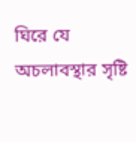ঘিরে যে অচলাবস্থার সৃষ্টি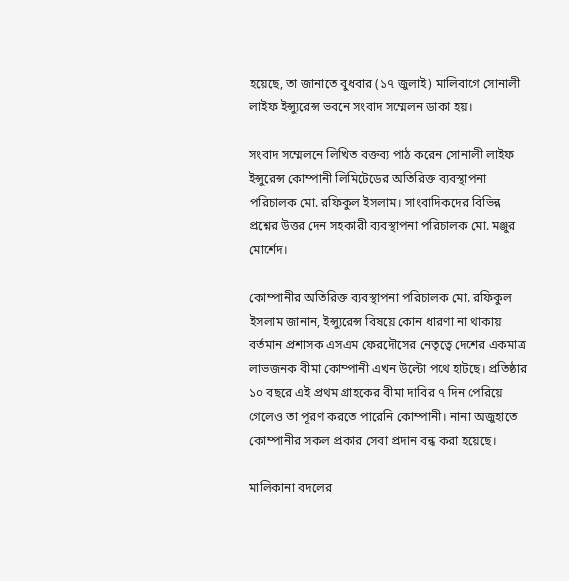হয়েছে, তা জানাতে বুধবার (১৭ জুলাই) মালিবাগে সোনালী লাইফ ইন্স্যুরেন্স ভবনে সংবাদ সম্মেলন ডাকা হয়।

সংবাদ সম্মেলনে লিখিত বক্তব্য পাঠ করেন সোনালী লাইফ ইন্সুরেন্স কোম্পানী লিমিটেডের অতিরিক্ত ব্যবস্থাপনা পরিচালক মো. রফিকুল ইসলাম। সাংবাদিকদের বিভিন্ন প্রশ্নের উত্তর দেন সহকারী ব্যবস্থাপনা পরিচালক মো. মঞ্জুর মোর্শেদ।

কোম্পানীর অতিরিক্ত ব্যবস্থাপনা পরিচালক মো. রফিকুল ইসলাম জানান, ইন্স্যুরেন্স বিষয়ে কোন ধারণা না থাকায় বর্তমান প্রশাসক এসএম ফেরদৌসের নেতৃত্বে দেশের একমাত্র লাভজনক বীমা কোম্পানী এখন উল্টো পথে হাটছে। প্রতিষ্ঠার ১০ বছরে এই প্রথম গ্রাহকের বীমা দাবির ৭ দিন পেরিয়ে গেলেও তা পূরণ করতে পারেনি কোম্পানী। নানা অজুহাতে কোম্পানীর সকল প্রকার সেবা প্রদান বন্ধ করা হয়েছে।

মালিকানা বদলের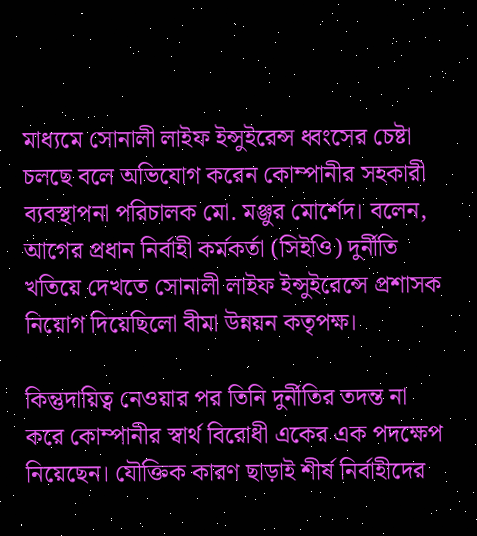মাধ্যমে সোনালী লাইফ ইন্সুইরেন্স ধ্বংসের চেষ্টা চলছে বলে অভিযোগ করেন কোম্পানীর সহকারী ব্যবস্থাপনা পরিচালক মো. মঞ্জুর মোর্শেদ। বলেন, আগের প্রধান নির্বাহী কর্মকর্তা (সিইওি) দুর্নীতি খতিয়ে দেখতে সোনালী লাইফ ইন্সুইরেন্সে প্রশাসক নিয়োগ দিয়েছিলো বীমা উন্নয়ন কতৃপক্ষ।

কিন্তুদায়িত্ব নেওয়ার পর তিনি দুর্নীতির তদন্ত না করে কোম্পানীর স্বার্থ বিরোধী একের এক পদক্ষেপ নিয়েছেন। যৌক্তিক কারণ ছাড়াই শীর্ষ নির্বাহীদের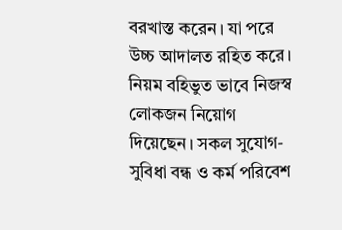বরখাস্ত করেন। যা পরে উচ্চ আদালত রহিত করে। নিয়ম বহিভুত ভাবে নিজস্ব লোকজন নিয়োগ দিয়েছেন। সকল সুযোগ-সুবিধা বন্ধ ও কর্ম পরিবেশ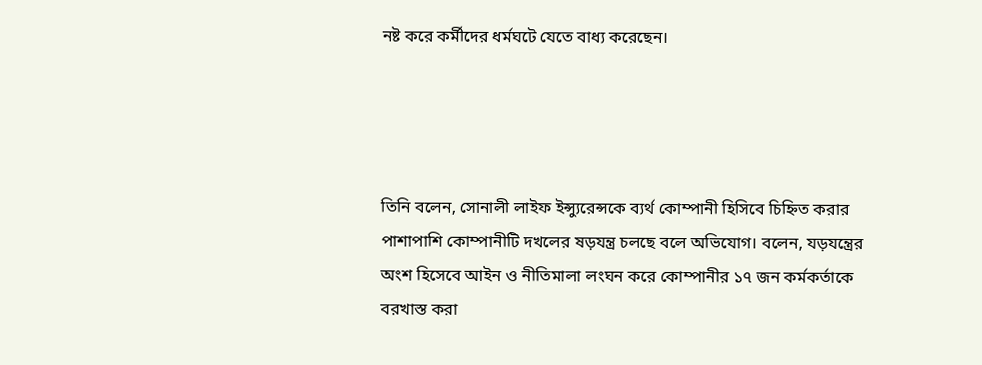নষ্ট করে কর্মীদের ধর্মঘটে যেতে বাধ্য করেছেন।




তিনি বলেন, সোনালী লাইফ ইন্স্যুরেন্সকে ব্যর্থ কোম্পানী হিসিবে চিহ্নিত করার পাশাপাশি কোম্পানীটি দখলের ষড়যন্ত্র চলছে বলে অভিযোগ। বলেন, যড়যন্ত্রের অংশ হিসেবে আইন ও নীতিমালা লংঘন করে কোম্পানীর ১৭ জন কর্মকর্তাকে বরখাস্ত করা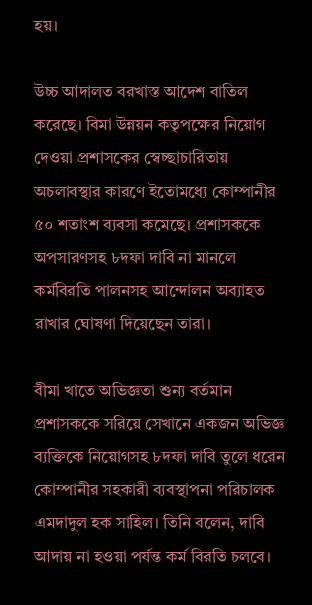হয়।

উচ্চ আদালত বরখাস্ত আদেশ বাতিল করেছে। বিমা উন্নয়ন কতৃপক্ষের নিয়োগ দেওয়া প্রশাসকের স্বেচ্ছাচারিতায় অচলাবস্থার কারণে ইতোমধ্যে কোম্পানীর ৫০ শতাংশ ব্যবসা কমেছে। প্রশাসককে অপসারণসহ ৮দফা দাবি না মানলে কর্মবিরতি পালনসহ আন্দোলন অব্যাহত রাখার ঘোষণা দিয়েছেন তারা।

বীমা খাতে অভিজ্ঞতা শুন্য বর্তমান প্রশাসককে সরিয়ে সেখানে একজন অভিজ্ঞ ব্যক্তিকে নিয়োগসহ ৮দফা দাবি তুলে ধরেন কোম্পানীর সহকারী ব্যবস্থাপনা পরিচালক এমদাদুল হক সাহিল। তিনি বলেন, দাবি আদায় না হওয়া পর্যন্ত কর্ম বিরতি চলবে।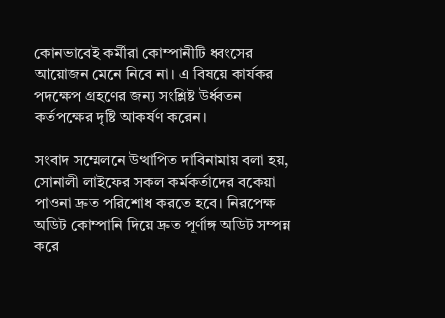কোনভাবেই কর্মীরা কোম্পানীটি ধ্বংসের আয়োজন মেনে নিবে না। এ বিষয়ে কার্যকর পদক্ষেপ গ্রহণের জন্য সংশ্লিষ্ট উর্ধ্বতন কর্তপক্ষের দৃষ্টি আকর্ষণ করেন।

সংবাদ সম্মেলনে উত্থাপিত দাবিনামায় বলা হয়, সোনালী লাইফের সকল কর্মকর্তাদের বকেয়া পাওনা দ্রুত পরিশোধ করতে হবে। নিরপেক্ষ অডিট কোম্পানি দিয়ে দ্রুত পূর্ণাঙ্গ অডিট সম্পন্ন করে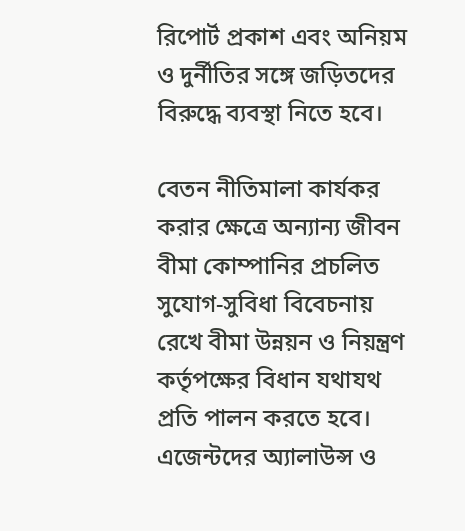রিপোর্ট প্রকাশ এবং অনিয়ম ও দুর্নীতির সঙ্গে জড়িতদের বিরুদ্ধে ব্যবস্থা নিতে হবে।

বেতন নীতিমালা কার্যকর করার ক্ষেত্রে অন্যান্য জীবন বীমা কোম্পানির প্রচলিত সুযোগ-সুবিধা বিবেচনায় রেখে বীমা উন্নয়ন ও নিয়ন্ত্রণ কর্তৃপক্ষের বিধান যথাযথ প্রতি পালন করতে হবে। এজেন্টদের অ্যালাউন্স ও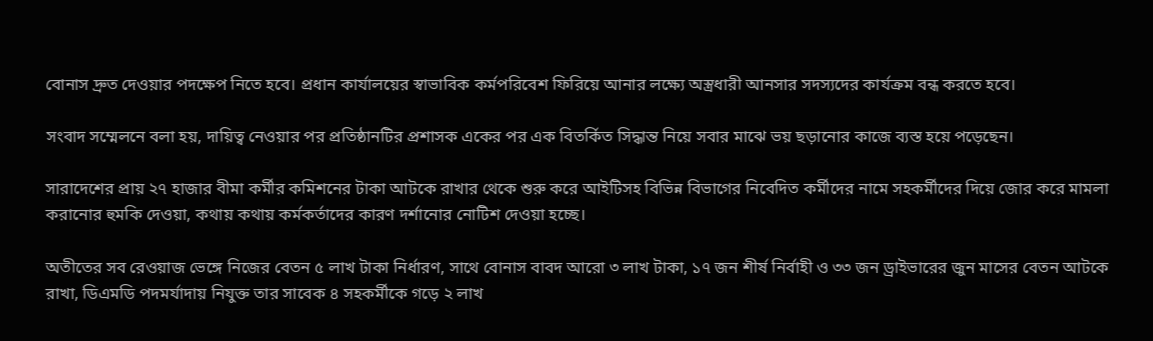বোনাস দ্রুত দেওয়ার পদক্ষেপ নিতে হবে। প্রধান কার্যালয়ের স্বাভাবিক কর্মপরিবেশ ফিরিয়ে আনার লক্ষ্যে অস্ত্রধারী আনসার সদস্যদের কার্যক্রম বন্ধ করতে হবে।

সংবাদ সম্মেলনে বলা হয়, দায়িত্ব নেওয়ার পর প্রতিষ্ঠানটির প্রশাসক একের পর এক বিতর্কিত সিদ্ধান্ত নিয়ে সবার মাঝে ভয় ছড়ানোর কাজে ব্যস্ত হয়ে পড়েছেন।

সারাদেশের প্রায় ২৭ হাজার বীমা কর্মীর কমিশনের টাকা আটকে রাখার থেকে শুরু করে আইটিসহ বিভিন্ন বিভাগের নিবেদিত কর্মীদের নামে সহকর্মীদের দিয়ে জোর করে মামলা করানোর হুমকি দেওয়া, কথায় কথায় কর্মকর্তাদের কারণ দর্শানোর নোটিশ দেওয়া হচ্ছে।

অতীতের সব রেওয়াজ ভেঙ্গে নিজের বেতন ৫ লাখ টাকা নির্ধারণ, সাথে বোনাস বাবদ আরো ৩ লাখ টাকা, ১৭ জন শীর্ষ নির্বাহী ও ৩৩ জন ড্রাইভারের জুন মাসের বেতন আটকে রাখা, ডিএমডি পদমর্যাদায় নিযুক্ত তার সাবেক ৪ সহকর্মীকে গড়ে ২ লাখ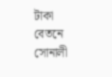টাকা বেতনে সোনালী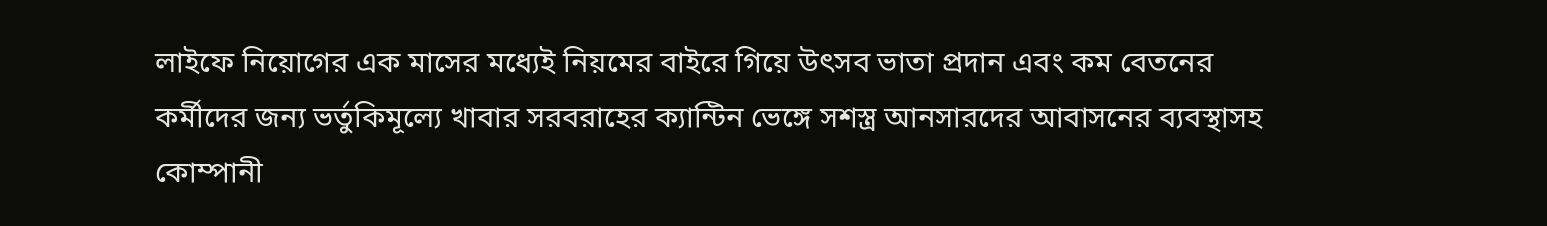লাইফে নিয়োগের এক মাসের মধ্যেই নিয়মের বাইরে গিয়ে উৎসব ভাতা প্রদান এবং কম বেতনের কর্মীদের জন্য ভর্তুকিমূল্যে খাবার সরবরাহের ক্যান্টিন ভেঙ্গে সশস্ত্র আনসারদের আবাসনের ব্যবস্থাসহ কোম্পানী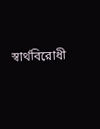স্বার্থবিরোধী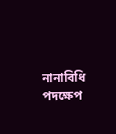নানাবিধি পদক্ষেপ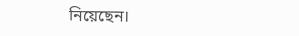নিয়েছেন।